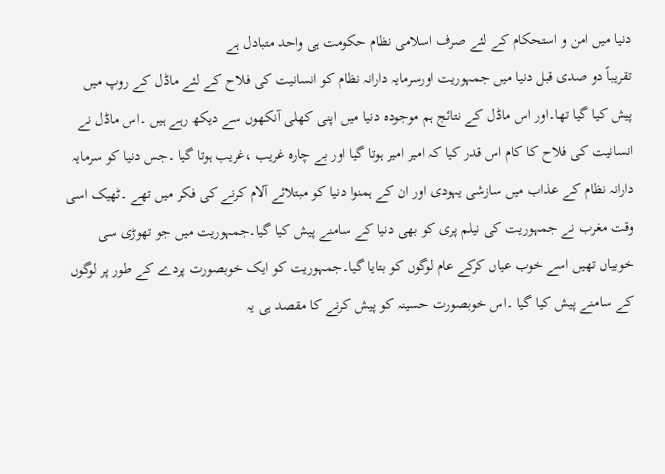دنیا میں امن و استحکام کے لئے صرف اسلامی نظام حکومت ہی واحد متبادل ہے
تقریباً دو صدی قبل دنیا میں جمہوریت اورسرمایہ دارانہ نظام کو انسانیت کی فلاح کے لئے ماڈل کے روپ میں پیش کیا گیا تھا۔اور اس ماڈل کے نتائج ہم موجودہ دنیا میں اپنی کھلی آنکھوں سے دیکھ رہے ہیں ۔اس ماڈل نے انسانیت کی فلاح کا کام اس قدر کیا کہ امیر امیر ہوتا گیا اور بے چارہ غریب ،غریب ہوتا گیا ۔جس دنیا کو سرمایہ دارانہ نظام کے عذاب میں سازشی یہودی اور ان کے ہمنوا دنیا کو مبتلائے آلام کرنے کی فکر میں تھے ۔ٹھیک اسی وقت مغرب نے جمہوریت کی نیلم پری کو بھی دنیا کے سامنے پیش کیا گیا۔جمہوریت میں جو تھوڑی سی خوبیاں تھیں اسے خوب عیاں کرکے عام لوگوں کو بتایا گیا۔جمہوریت کو ایک خوبصورت پردے کے طور پر لوگوں کے سامنے پیش کیا گیا ۔اس خوبصورت حسینہ کو پیش کرنے کا مقصد ہی یہ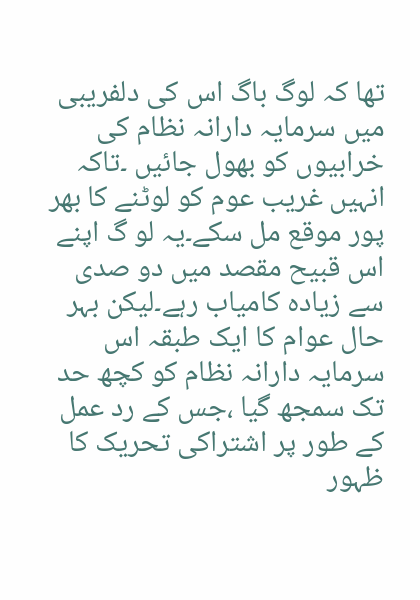تھا کہ لوگ باگ اس کی دلفریبی میں سرمایہ دارانہ نظام کی خرابیوں کو بھول جائیں ۔تاکہ انہیں غریب عوم کو لوٹنے کا بھر پور موقع مل سکے۔یہ لو گ اپنے اس قبیح مقصد میں دو صدی سے زیادہ کامیاب رہے۔لیکن بہر حال عوام کا ایک طبقہ اس سرمایہ دارانہ نظام کو کچھ حد تک سمجھ گیا ،جس کے رد عمل کے طور پر اشتراکی تحریک کا ظہور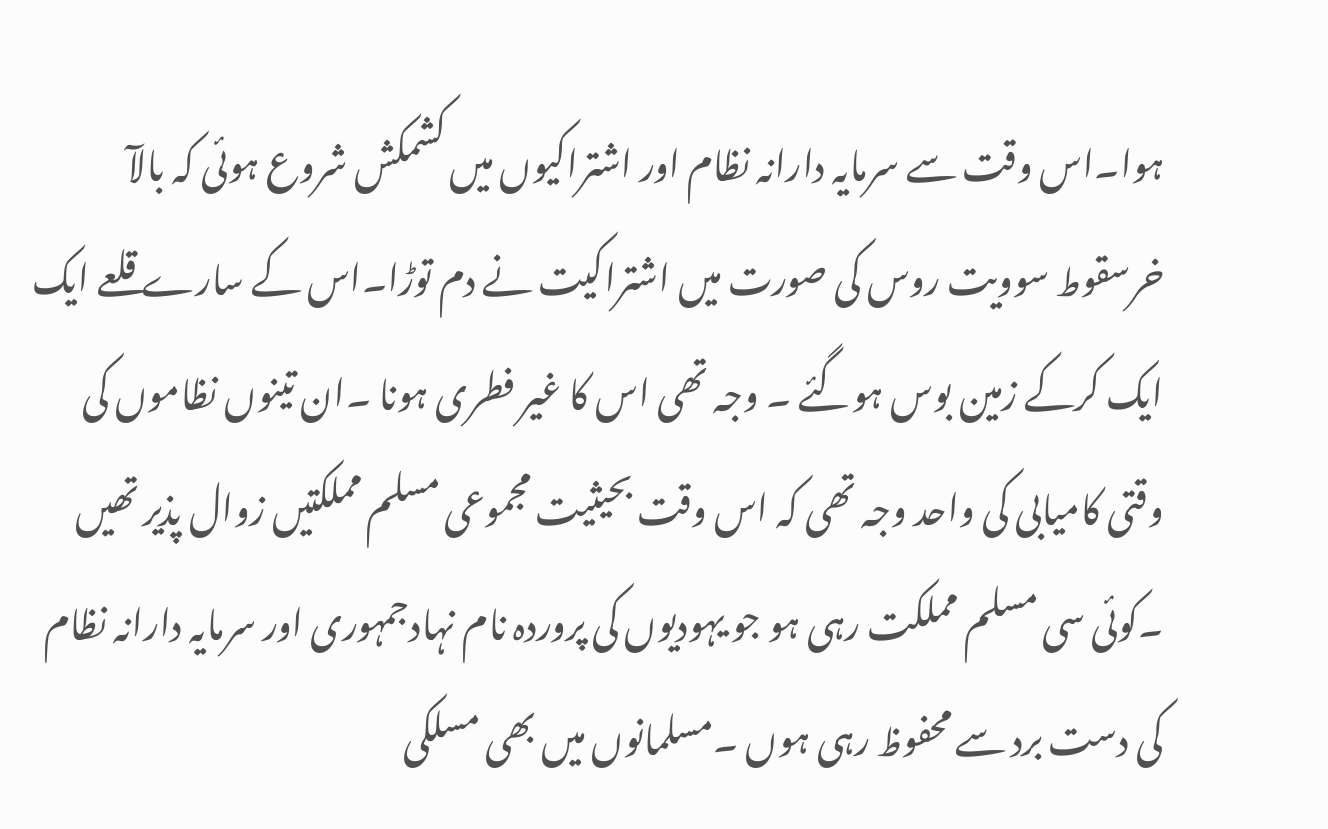ہوا۔اس وقت سے سرمایہ دارانہ نظام اور اشتراکیوں میں کشمکش شروع ہوئی کہ بالآ خرسقوط سوویت روس کی صورت میں اشتراکیت نے دم توڑا۔اس کے سارے قلعے ایک ایک کرکے زمین بوس ہوگئے ۔ وجہ تھی اس کا غیر فطری ہونا ۔ان تینوں نظاموں کی وقتی کامیابی کی واحد وجہ تھی کہ اس وقت بحیثیت مجموعی مسلم مملکتیں زوال پذیر تھیں ۔کوئی سی مسلم مملکت رہی ہو جو یہودیوں کی پروردہ نام نہادجمہوری اور سرمایہ دارانہ نظام کی دست برد سے محفوظ رہی ہوں ۔مسلمانوں میں بھی مسلکی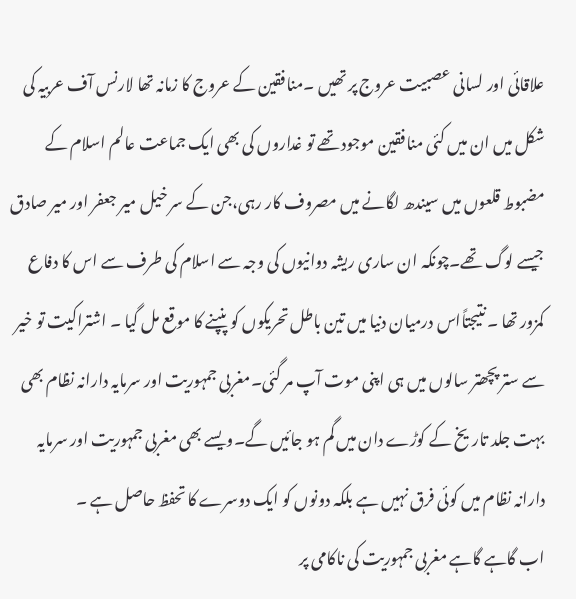علاقائی اور لسانی عصبیت عروج پر تھیں ۔منافقین کے عروج کا زمانہ تھا لارنس آف عربیہ کی شکل میں ان میں کئی منافقین موجود تھے تو غداروں کی بھی ایک جماعت عالم اسلام کے مضبوط قلعوں میں سیندھ لگانے میں مصروف کار رہی،جن کے سر خیل میر جعفر اور میر صادق جیسے لوگ تھے۔چونکہ ان ساری ریشہ دوانیوں کی وجہ سے اسلام کی طرف سے اس کا دفاع کمزور تھا ۔ نتیجتاًاس درمیان دنیا میں تین باطل تحریکوں کو پنپنے کا موقع مل گیا ۔ اشتراکیت تو خیر سے ستر پچھتر سالوں میں ہی اپنی موت آپ مر گئی۔مغربی جمہوریت اور سرمایہ دارانہ نظام بھی بہت جلد تاریخ کے کوڑے دان میں گم ہو جائیں گے۔ویسے بھی مغربی جمہوریت اور سرمایہ دارانہ نظام میں کوئی فرق نہیں ہے بلکہ دونوں کو ایک دوسرے کا تحفظ حاصل ہے ۔
اب گاہے گاہے مغربی جمہوریت کی ناکامی پر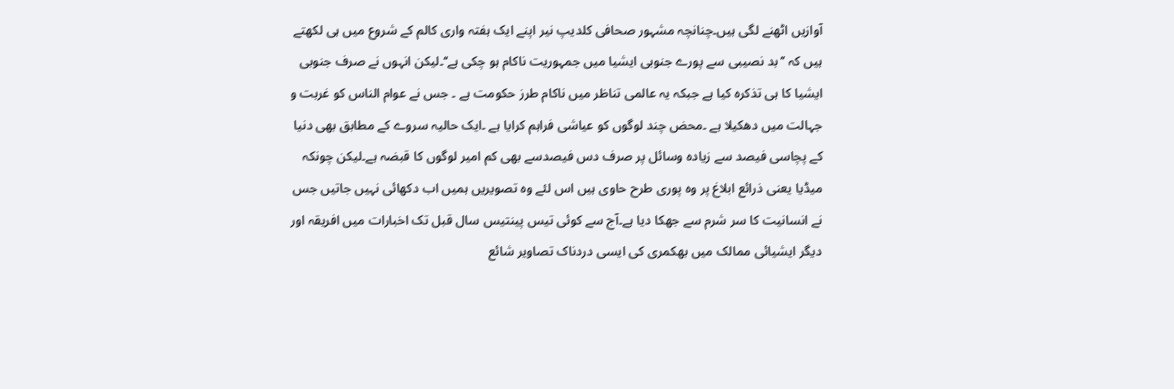آوازیں اٹھنے لگی ہیں۔چنانچہ مشہور صحافی کلدیپ نیر اپنے ایک ہفتہ واری کالم کے شروع میں ہی لکھتے ہیں کہ ’’بد نصیبی سے پورے جنوبی ایشیا میں جمہوریت ناکام ہو چکی ہے‘‘۔لیکن انہوں نے صرف جنوبی ایشیا کا ہی تذکرہ کیا ہے جبکہ یہ عالمی تناظر میں ناکام طرز حکومت ہے ۔ جس نے عوام الناس کو غربت و جہالت میں دھکیلا ہے ۔محض چند لوگوں کو عیاشی فراہم کرایا ہے ۔ایک حالیہ سروے کے مطابق بھی دنیا کے پچاسی فیصد سے زیادہ وسائل پر صرف دس فیصدسے بھی کم امیر لوگوں کا قبضہ ہے۔لیکن چونکہ میڈیا یعنی ذرائع ابلاغ پر وہ پوری طرح حاوی ہیں اس لئے وہ تصویریں ہمیں اب دکھائی نہیں جاتیں جس نے انسانیت کا سر شرم سے جھکا دیا ہے۔آج سے کوئی تیس پینتیس سال قبل تک اخبارات میں افریقہ اور دیگر ایشیائی ممالک میں بھکمری کی ایسی دردناک تصاویر شائع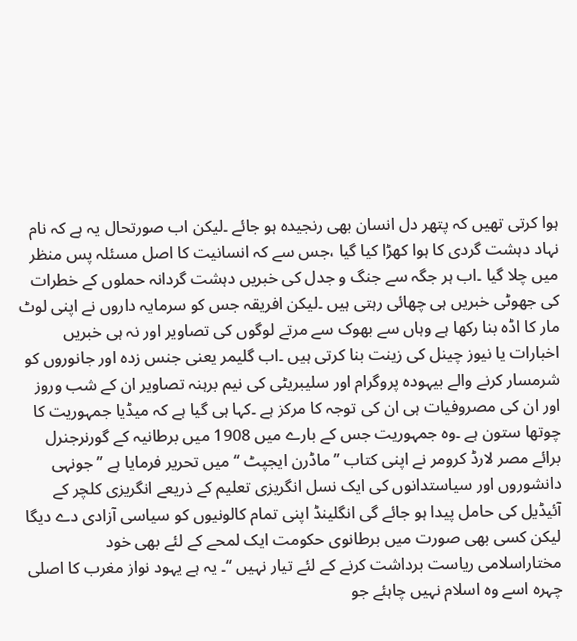ہوا کرتی تھیں کہ پتھر دل انسان بھی رنجیدہ ہو جائے ۔لیکن اب صورتحال یہ ہے کہ نام نہاد دہشت گردی کا ہوا کھڑا کیا گیا ،جس سے کہ انسانیت کا اصل مسئلہ پس منظر میں چلا گیا ۔اب ہر جگہ سے جنگ و جدل کی خبریں دہشت گردانہ حملوں کے خطرات کی جھوٹی خبریں ہی چھائی رہتی ہیں ۔لیکن افریقہ جس کو سرمایہ داروں نے اپنی لوٹ مار کا اڈہ بنا رکھا ہے وہاں سے بھوک سے مرتے لوگوں کی تصاویر اور نہ ہی خبریں اخبارات یا نیوز چینل کی زینت بنا کرتی ہیں ۔اب گلیمر یعنی جنس زدہ اور جانوروں کو شرمسار کرنے والے بیہودہ پروگرام اور سلیبریٹی کی نیم برہنہ تصاویر ان کے شب وروز اور ان کی مصروفیات ہی ان کی توجہ کا مرکز ہے ۔کہا ہی گیا ہے کہ میڈیا جمہوریت کا چوتھا ستون ہے ۔وہ جمہوریت جس کے بارے میں 1908 میں برطانیہ کے گورنرجنرل برائے مصر لارڈ کرومر نے اپنی کتاب ’’ماڈرن ایجپٹ ‘‘ میں تحریر فرمایا ہے ’’جونہی دانشوروں اور سیاستدانوں کی ایک نسل انگریزی تعلیم کے ذریعے انگریزی کلچر کے آئیڈیل کی حامل پیدا ہو جائے گی انگلینڈ اپنی تمام کالونیوں کو سیاسی آزادی دے دیگا لیکن کسی بھی صورت میں برطانوی حکومت ایک لمحے کے لئے بھی خود مختاراسلامی ریاست برداشت کرنے کے لئے تیار نہیں ‘‘۔ یہ ہے یہود نواز مغرب کا اصلی چہرہ اسے وہ اسلام نہیں چاہئے جو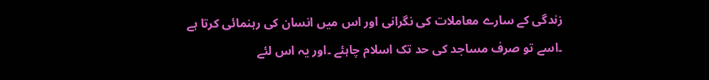زندگی کے سارے معاملات کی نگرانی اور اس میں انسان کی رہنمائی کرتا ہے ۔اسے تو صرف مساجد کی حد تک اسلام چاہئے ۔اور یہ اس لئے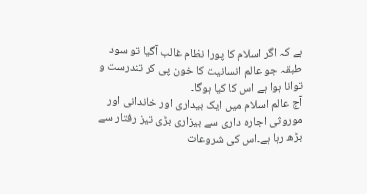ہے کہ اگر اسلام کا پورا نظام غالب آگیا تو سود طبقہ جو عالم انسانیت کا خون پی کر تندرست و توانا ہوا ہے اس کا کیا ہوگا۔
آج عالم اسلام میں ایک بیداری اور خاندانی اور موروثی اجارہ داری سے بیزاری بڑی تیز رفتار سے بڑھ رہا ہے۔اس کی شروعات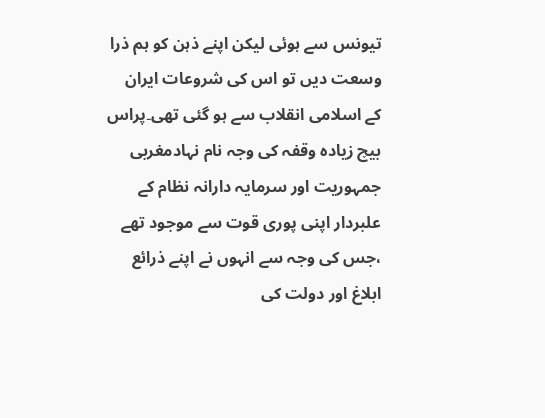تیونس سے ہوئی لیکن اپنے ذہن کو ہم ذرا وسعت دیں تو اس کی شروعات ایران کے اسلامی انقلاب سے ہو گئی تھی۔پراس بیچ زیادہ وقفہ کی وجہ نام نہادمغربی جمہوریت اور سرمایہ دارانہ نظام کے علبردار اپنی پوری قوت سے موجود تھے ،جس کی وجہ سے انہوں نے اپنے ذرائع ابلاغ اور دولت کی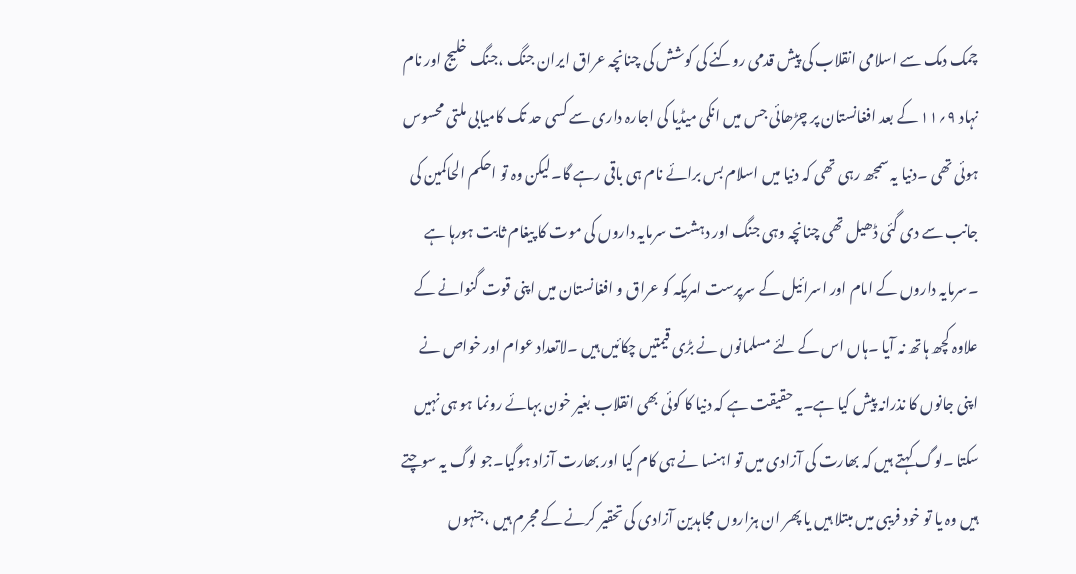چمک دمک سے اسلامی انقلاب کی پیش قدمی روکنے کی کوشش کی چنانچہ عراق ایران جنگ ،جنگ خلیج اور نام نہاد ۹؍۱۱ کے بعد افغانستان پر چڑھائی جس میں انکی میڈیا کی اجارہ داری سے کسی حد تک کامیابی ملتی محسوس ہوئی تھی ۔دنیا یہ سمجھ رہی تھی کہ دنیا میں اسلام بس برائے نام ہی باقی رہے گا۔لیکن وہ تو احکم الحاکمین کی جانب سے دی گئی ڈھیل تھی چنانچہ وہی جنگ اور دہشت سرمایہ داروں کی موت کا پیغام ثابت ہورہا ہے ۔سرمایہ داروں کے امام اور اسرائیل کے سرپرست امریکہ کو عراق و افغانستان میں اپنی قوت گنوانے کے علاوہ کچھ ہاتھ نہ آیا ۔ہاں اس کے لئے مسلمانوں نے بڑی قیمتیں چکائیں ہیں ۔لاتعداد عوام اور خواص نے اپنی جانوں کا نذرانہ پیش کیا ہے۔یہ حقیقت ہے کہ دنیا کا کوئی بھی انقلاب بغیر خون بہائے رونما ہو ہی نہیں سکتا ۔لوگ کہتے ہیں کہ بھارت کی آزادی میں تو اہنسا نے ہی کام کیا اور بھارت آزاد ہوگیا۔جو لوگ یہ سوچتے ہیں وہ یا تو خود فریبی میں مبتلا ہیں یا پھر ان ہزاروں مجاہدین آزادی کی تحقیر کرنے کے مجرم ہیں ،جنہوں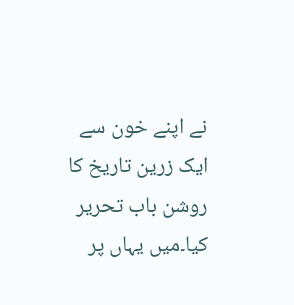نے اپنے خون سے ایک زرین تاریخ کا روشن باب تحریر کیا۔میں یہاں پر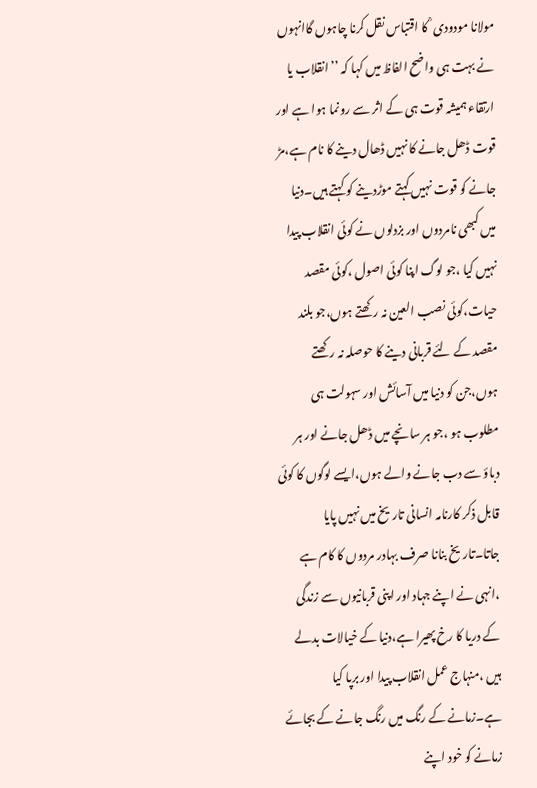مولانا مودودی ؒ کا اقتباس نقل کرنا چاہوں گاانہوں نے بہت ہی واضح الفاظ میں کہا کہ ’’انقلاب یا ارتقاء ہمیشہ قوت ہی کے اثر سے رونما ہوا ہے اور قوت ڈھل جانے کا نہیں ڈھال دینے کا نام ہے،مڑ جانے کو قوت نہیں کہتے موڑدینے کو کہتے ہیں۔دنیا میں کبھی نامردوں اور بزدلوں نے کوئی انقلاب پیدا نہیں کیا ،جو لوگ اپنا کوئی اصول ،کوئی مقصد حیات،کوئی نصب العین نہ رکھتے ہوں،جو بلند مقصد کے لئے قربانی دینے کا حوصلہ نہ رکھتے ہوں،جن کو دنیا میں آسائش اور سہولت ہی مطلوب ہو ،جو ہر سانچے میں ڈھل جانے اور ہر دباؤ سے دب جانے والے ہوں،ایسے لوگوں کا کوئی قابل ذکر کارنامہ انسانی تاریخ میں نہیں پایا جاتا۔تاریخ بنانا صرف بہادر مردوں کا کام ہے ،انہی نے اپنے جہاد اور اپنی قربانیوں سے زندگی کے دریا کا رخ پھیرا ہے،دنیا کے خیالات بدلے ہیں ،منہاج عمل انقلاب پیدا اور برپا کیا ہے۔زمانے کے رنگ میں رنگ جانے کے بجائے زمانے کو خود اپنے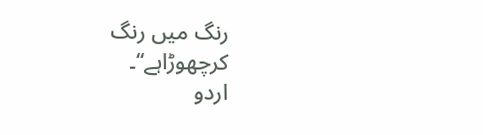رنگ میں رنگ کرچھوڑاہے‘‘۔
اردو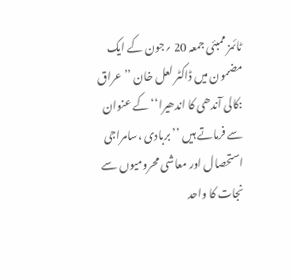ٹائمز ممبئی جمعہ 20 ؍جون کے ایک مضمون میں ڈاکٹر لعل خان ’’عراق :کالی آندھی کا اندھیرا‘‘کے عنوان سے فرماتے ہیں ’’بربادی ،سامراجی استحصال اور معاشی محرومیوں سے نجات کا واحد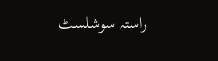راستہ سوشلسٹ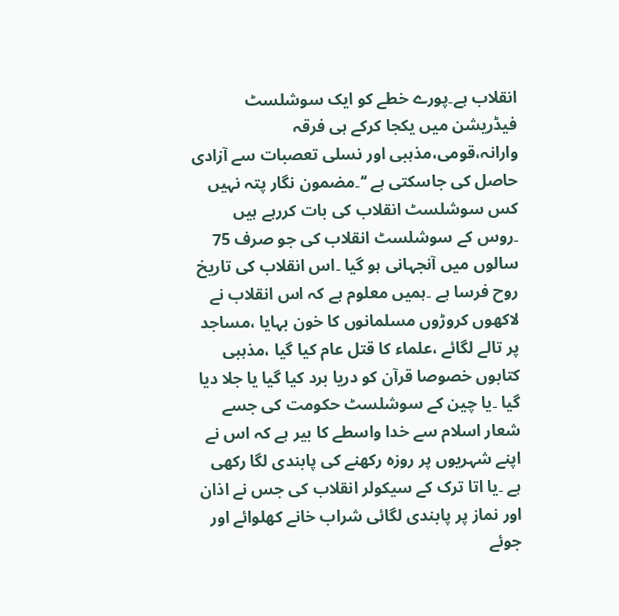انقلاب ہے۔پورے خطے کو ایک سوشلسٹ فیڈریشن میں یکجا کرکے ہی فرقہ وارانہ،قومی،مذہبی اور نسلی تعصبات سے آزادی حاصل کی جاسکتی ہے ‘‘۔مضمون نگار پتہ نہیں کس سوشلسٹ انقلاب کی بات کررہے ہیں ۔روس کے سوشلسٹ انقلاب کی جو صرف 75 سالوں میں آنجہانی ہو گیا ۔اس انقلاب کی تاریخ روح فرسا ہے ۔ہمیں معلوم ہے کہ اس انقلاب نے لاکھوں کروڑوں مسلمانوں کا خون بہایا ،مساجد پر تالے لگائے ،علماء کا قتل عام کیا گیا ،مذہبی کتابوں خصوصا قرآن کو دریا برد کیا گیا یا جلا دیا گیا ۔یا چین کے سوشلسٹ حکومت کی جسے شعار اسلام سے خدا واسطے کا بیر ہے کہ اس نے اپنے شہریوں پر روزہ رکھنے کی پابندی لگا رکھی ہے ۔یا اتا ترک کے سیکولر انقلاب کی جس نے اذان اور نماز پر پابندی لگائی شراب خانے کھلوائے اور جوئے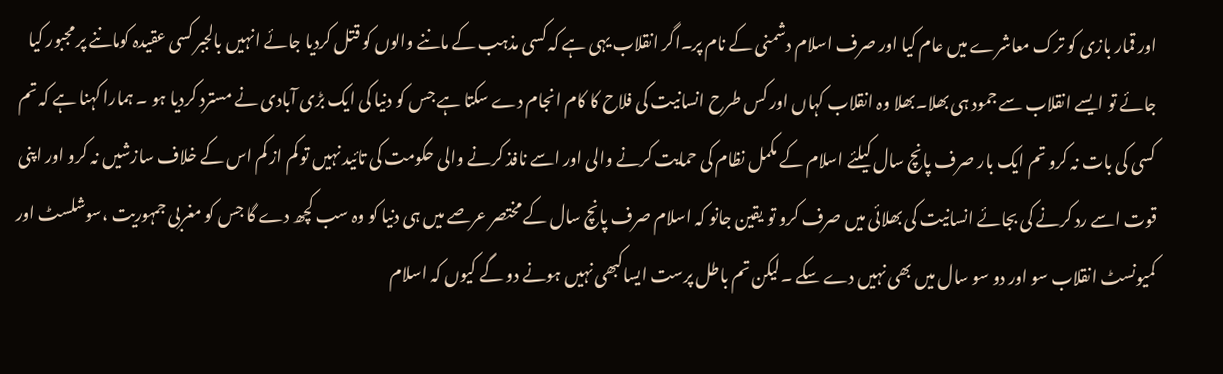اور قمار بازی کو ترک معاشرے میں عام کیا اور صرف اسلام دشمنی کے نام پر۔اگر انقلاب یہی ہے کہ کسی مذہب کے ماننے والوں کو قتل کردیا جائے انہیں بالجبر کسی عقیدہ کوماننے پر مجبور کیا جائے تو ایسے انقلاب سے جمود ہی بھلا۔بھلا وہ انقلاب کہاں اور کس طرح انسانیت کی فلاح کا کام انجام دے سکتا ہے جس کو دنیا کی ایک بڑی آبادی نے مسترد کردیا ہو ۔ ہمارا کہنا ہے کہ تم کسی کی بات نہ کرو تم ایک بار صرف پانچ سال کیلئے اسلام کے مکمل نظام کی حمایت کرنے والی اور اسے نافذ کرنے والی حکومت کی تائید نہیں تو کم از کم اس کے خلاف سازشیں نہ کرو اور اپنی قوت اسے رد کرنے کی بجائے انسانیت کی بھلائی میں صرف کرو تو یقین جانو کہ اسلام صرف پانچ سال کے مختصر عرصے میں ہی دنیا کو وہ سب کچھ دے گا جس کو مغربی جمہوریت ،سوشلسٹ اور کمیونسٹ انقلاب سو اور دو سو سال میں بھی نہیں دے سکے ۔لیکن تم باطل پرست ایساکبھی نہیں ہونے دو گے کیوں کہ اسلام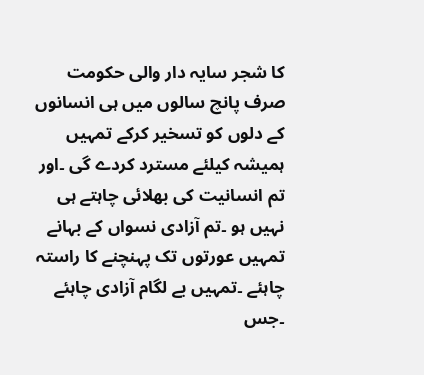کا شجر سایہ دار والی حکومت صرف پانچ سالوں میں ہی انسانوں کے دلوں کو تسخیر کرکے تمہیں ہمیشہ کیلئے مسترد کردے گی ۔اور تم انسانیت کی بھلائی چاہتے ہی نہیں ہو ۔تم آزادی نسواں کے بہانے تمہیں عورتوں تک پہنچنے کا راستہ چاہئے ۔تمہیں بے لگام آزادی چاہئے ۔جس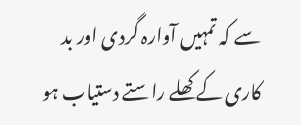سے کہ تمہیں آوارہ گردی اور بد کاری کے کھلے راستے دستیاب ہو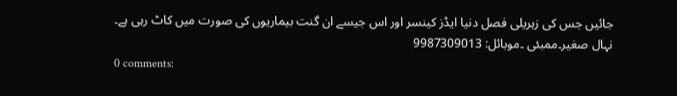جائیں جس کی زہریلی فصل دنیا ایڈز کینسر اور اس جیسے ان گنت بیماریوں کی صورت میں کاٹ رہی ہے۔
نہال صغیر۔ممبئی ۔موبائل: 9987309013
0 comments: